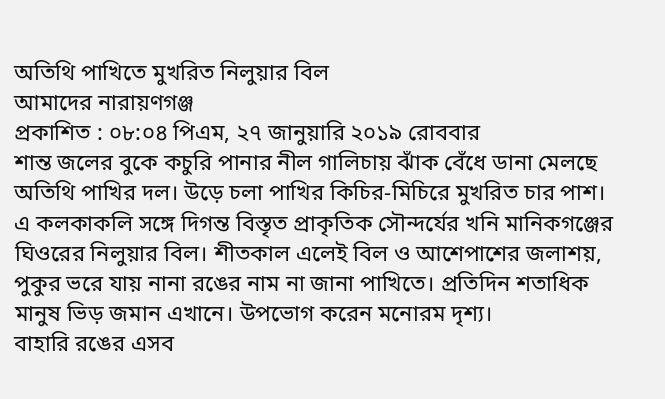অতিথি পাখিতে মুখরিত নিলুয়ার বিল
আমাদের নারায়ণগঞ্জ
প্রকাশিত : ০৮:০৪ পিএম, ২৭ জানুয়ারি ২০১৯ রোববার
শান্ত জলের বুকে কচুরি পানার নীল গালিচায় ঝাঁক বেঁধে ডানা মেলছে অতিথি পাখির দল। উড়ে চলা পাখির কিচির-মিচিরে মুখরিত চার পাশ। এ কলকাকলি সঙ্গে দিগন্ত বিস্তৃত প্রাকৃতিক সৌন্দর্যের খনি মানিকগঞ্জের ঘিওরের নিলুয়ার বিল। শীতকাল এলেই বিল ও আশেপাশের জলাশয়, পুকুর ভরে যায় নানা রঙের নাম না জানা পাখিতে। প্রতিদিন শতাধিক মানুষ ভিড় জমান এখানে। উপভোগ করেন মনোরম দৃশ্য।
বাহারি রঙের এসব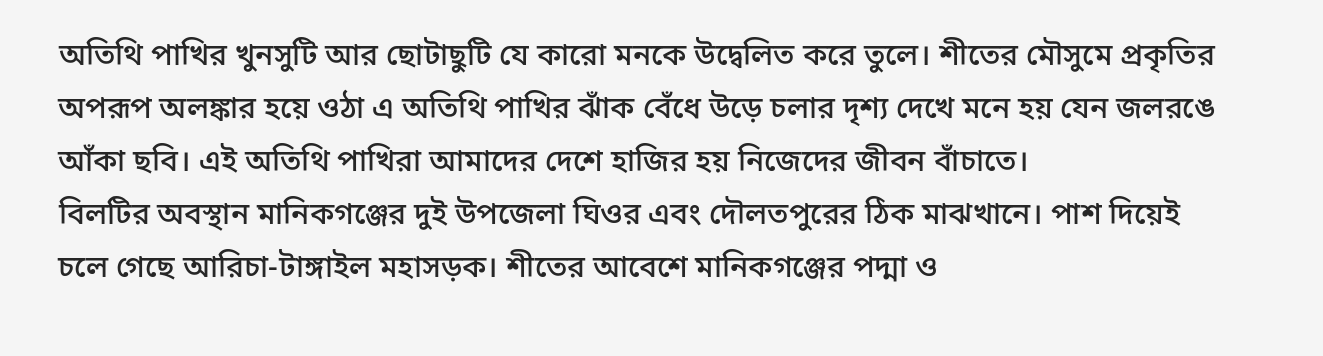অতিথি পাখির খুনসুটি আর ছোটাছুটি যে কারো মনকে উদ্বেলিত করে তুলে। শীতের মৌসুমে প্রকৃতির অপরূপ অলঙ্কার হয়ে ওঠা এ অতিথি পাখির ঝাঁক বেঁধে উড়ে চলার দৃশ্য দেখে মনে হয় যেন জলরঙে আঁকা ছবি। এই অতিথি পাখিরা আমাদের দেশে হাজির হয় নিজেদের জীবন বাঁচাতে।
বিলটির অবস্থান মানিকগঞ্জের দুই উপজেলা ঘিওর এবং দৌলতপুরের ঠিক মাঝখানে। পাশ দিয়েই চলে গেছে আরিচা-টাঙ্গাইল মহাসড়ক। শীতের আবেশে মানিকগঞ্জের পদ্মা ও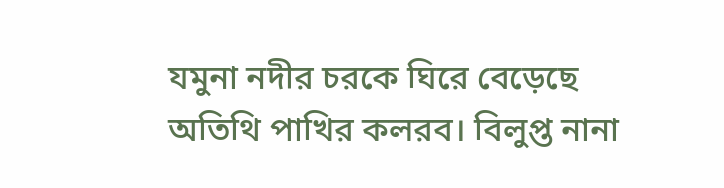যমুনা নদীর চরকে ঘিরে বেড়েছে অতিথি পাখির কলরব। বিলুপ্ত নানা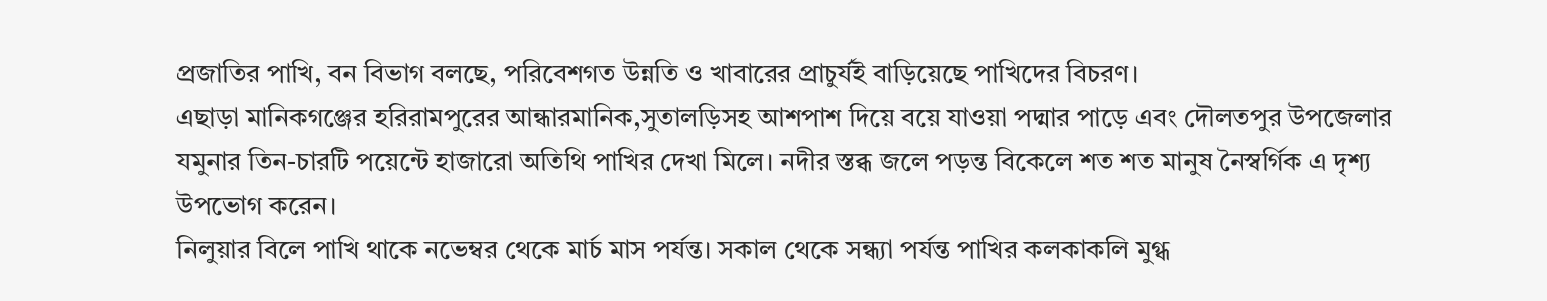প্রজাতির পাখি, বন বিভাগ বলছে, পরিবেশগত উন্নতি ও খাবারের প্রাচুর্যই বাড়িয়েছে পাখিদের বিচরণ।
এছাড়া মানিকগঞ্জের হরিরামপুরের আন্ধারমানিক,সুতালড়িসহ আশপাশ দিয়ে বয়ে যাওয়া পদ্মার পাড়ে এবং দৌলতপুর উপজেলার যমুনার তিন-চারটি পয়েন্টে হাজারো অতিথি পাখির দেখা মিলে। নদীর স্তব্ধ জলে পড়ন্ত বিকেলে শত শত মানুষ নৈস্বর্গিক এ দৃশ্য উপভোগ করেন।
নিলুয়ার বিলে পাখি থাকে নভেম্বর থেকে মার্চ মাস পর্যন্ত। সকাল থেকে সন্ধ্যা পর্যন্ত পাখির কলকাকলি মুগ্ধ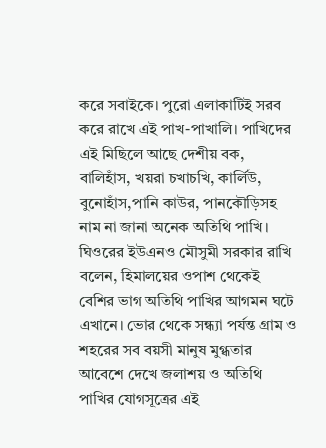করে সবাইকে। পুরো এলাকাটিই সরব করে রাখে এই পাখ-পাখালি। পাখিদের এই মিছিলে আছে দেশীয় বক, বালিহাঁস, খয়রা চখাচখি, কার্লিউ, বুনোহাঁস,পানি কাউর, পানকৌড়িসহ নাম না জানা অনেক অতিথি পাখি।
ঘিওরের ইউএনও মৌসুমী সরকার রাখি বলেন, হিমালয়ের ওপাশ থেকেই বেশির ভাগ অতিথি পাখির আগমন ঘটে এখানে। ভোর থেকে সন্ধ্যা পর্যন্ত গ্রাম ও শহরের সব বয়সী মানুষ মুগ্ধতার আবেশে দেখে জলাশয় ও অতিথি পাখির যোগসূত্রের এই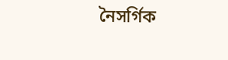নৈসর্গিক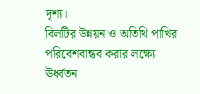দৃশ্য।
বিলটির উন্নয়ন ও অতিথি পাখির পরিবেশবান্ধব করার লক্ষ্যে ঊর্ধ্বতন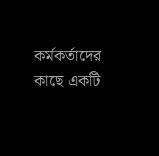কর্মকর্তাদের কাছে একটি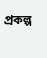প্রকল্প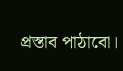প্রস্তাব পাঠাবো।